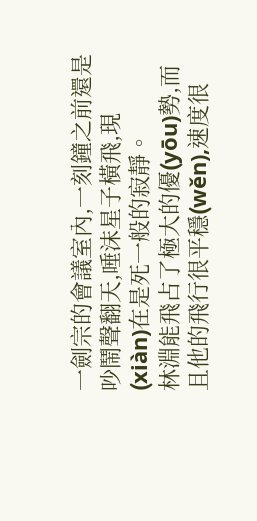一劍宗的會議室內,一刻鐘之前還是吵鬧聲翻天,唾沫星子橫飛,現(xiàn)在是死一般的寂靜。
林淵能飛占了極大的優(yōu)勢,而且他的飛行很平穩(wěn),速度很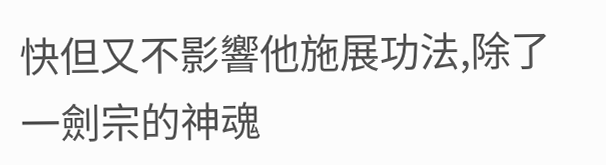快但又不影響他施展功法,除了一劍宗的神魂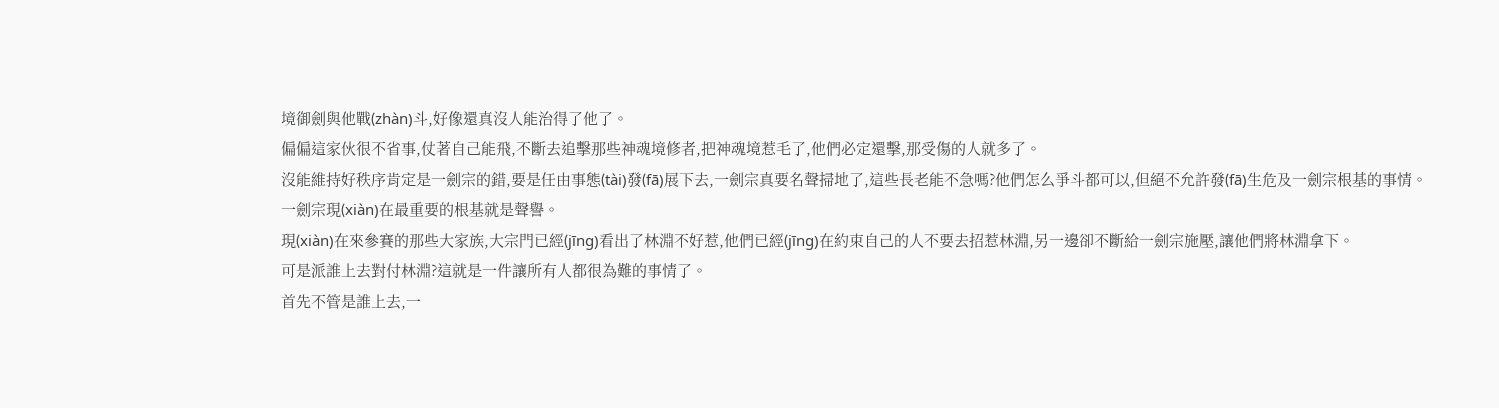境御劍與他戰(zhàn)斗,好像還真沒人能治得了他了。
偏偏這家伙很不省事,仗著自己能飛,不斷去追擊那些神魂境修者,把神魂境惹毛了,他們必定還擊,那受傷的人就多了。
沒能維持好秩序肯定是一劍宗的錯,要是任由事態(tài)發(fā)展下去,一劍宗真要名聲掃地了,這些長老能不急嗎?他們怎么爭斗都可以,但絕不允許發(fā)生危及一劍宗根基的事情。
一劍宗現(xiàn)在最重要的根基就是聲譽。
現(xiàn)在來參賽的那些大家族,大宗門已經(jīng)看出了林淵不好惹,他們已經(jīng)在約束自己的人不要去招惹林淵,另一邊卻不斷給一劍宗施壓,讓他們將林淵拿下。
可是派誰上去對付林淵?這就是一件讓所有人都很為難的事情了。
首先不管是誰上去,一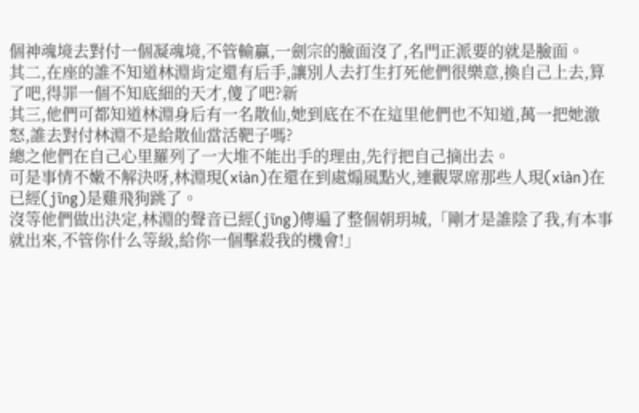個神魂境去對付一個凝魂境,不管輸贏,一劍宗的臉面沒了,名門正派要的就是臉面。
其二,在座的誰不知道林淵肯定還有后手,讓別人去打生打死他們很樂意,換自己上去,算了吧,得罪一個不知底細的天才,傻了吧?新
其三,他們可都知道林淵身后有一名散仙,她到底在不在這里他們也不知道,萬一把她激怒,誰去對付林淵不是給散仙當活靶子嗎?
總之他們在自己心里羅列了一大堆不能出手的理由,先行把自己摘出去。
可是事情不嫩不解決呀,林淵現(xiàn)在還在到處煽風點火,連觀眾席那些人現(xiàn)在已經(jīng)是雞飛狗跳了。
沒等他們做出決定,林淵的聲音已經(jīng)傳遍了整個朝玥城,「剛才是誰陰了我,有本事就出來,不管你什么等級,給你一個擊殺我的機會!」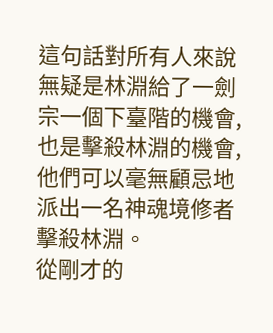這句話對所有人來說無疑是林淵給了一劍宗一個下臺階的機會,也是擊殺林淵的機會,他們可以毫無顧忌地派出一名神魂境修者擊殺林淵。
從剛才的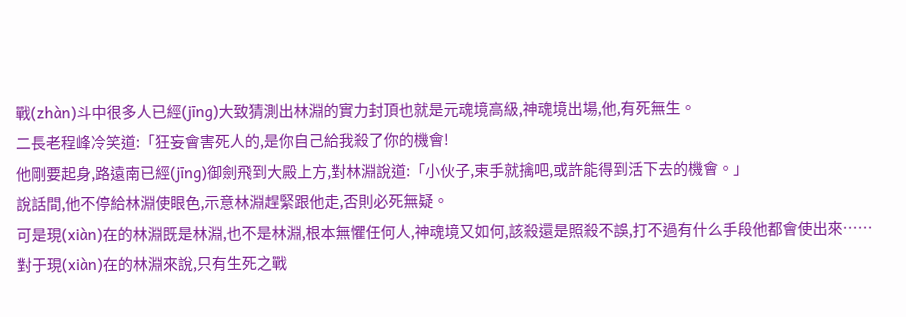戰(zhàn)斗中很多人已經(jīng)大致猜測出林淵的實力封頂也就是元魂境高級,神魂境出場,他,有死無生。
二長老程峰冷笑道:「狂妄會害死人的,是你自己給我殺了你的機會!
他剛要起身,路遠南已經(jīng)御劍飛到大殿上方,對林淵說道:「小伙子,束手就擒吧,或許能得到活下去的機會。」
說話間,他不停給林淵使眼色,示意林淵趕緊跟他走,否則必死無疑。
可是現(xiàn)在的林淵既是林淵,也不是林淵,根本無懼任何人,神魂境又如何,該殺還是照殺不誤,打不過有什么手段他都會使出來……
對于現(xiàn)在的林淵來說,只有生死之戰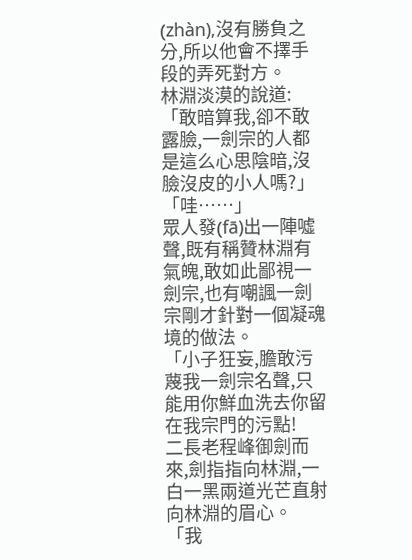(zhàn),沒有勝負之分,所以他會不擇手段的弄死對方。
林淵淡漠的說道:「敢暗算我,卻不敢露臉,一劍宗的人都是這么心思陰暗,沒臉沒皮的小人嗎?」
「哇……」
眾人發(fā)出一陣噓聲,既有稱贊林淵有氣魄,敢如此鄙視一劍宗,也有嘲諷一劍宗剛才針對一個凝魂境的做法。
「小子狂妄,膽敢污蔑我一劍宗名聲,只能用你鮮血洗去你留在我宗門的污點!
二長老程峰御劍而來,劍指指向林淵,一白一黑兩道光芒直射向林淵的眉心。
「我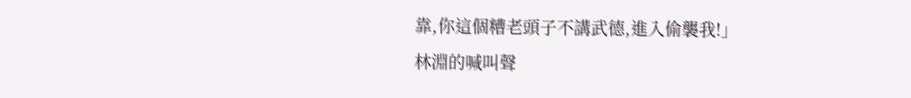靠,你這個糟老頭子不講武德,進入偷襲我!」
林淵的喊叫聲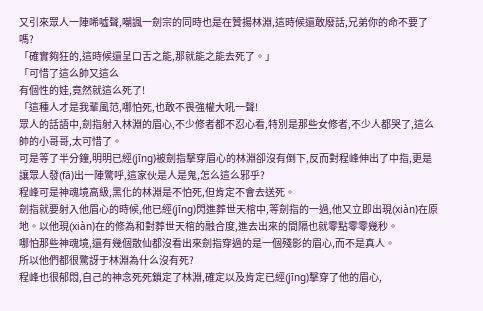又引來眾人一陣唏噓聲,嘲諷一劍宗的同時也是在贊揚林淵,這時候還敢廢話,兄弟你的命不要了嗎?
「確實夠狂的,這時候還呈口舌之能,那就能之能去死了。」
「可惜了這么帥又這么
有個性的娃,竟然就這么死了!
「這種人才是我輩風范,哪怕死,也敢不畏強權大吼一聲!
眾人的話語中,劍指射入林淵的眉心,不少修者都不忍心看,特別是那些女修者,不少人都哭了,這么帥的小哥哥,太可惜了。
可是等了半分鐘,明明已經(jīng)被劍指擊穿眉心的林淵卻沒有倒下,反而對程峰伸出了中指,更是讓眾人發(fā)出一陣驚呼,這家伙是人是鬼,怎么這么邪乎?
程峰可是神魂境高級,黑化的林淵是不怕死,但肯定不會去送死。
劍指就要射入他眉心的時候,他已經(jīng)閃進葬世天棺中,等劍指的一過,他又立即出現(xiàn)在原地。以他現(xiàn)在的修為和對葬世天棺的融合度,進去出來的間隔也就零點零零幾秒。
哪怕那些神魂境,還有幾個散仙都沒看出來劍指穿過的是一個殘影的眉心,而不是真人。
所以他們都很驚訝于林淵為什么沒有死?
程峰也很郁悶,自己的神念死死鎖定了林淵,確定以及肯定已經(jīng)擊穿了他的眉心,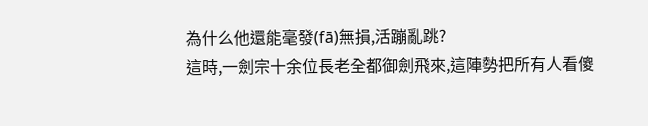為什么他還能毫發(fā)無損,活蹦亂跳?
這時,一劍宗十余位長老全都御劍飛來,這陣勢把所有人看傻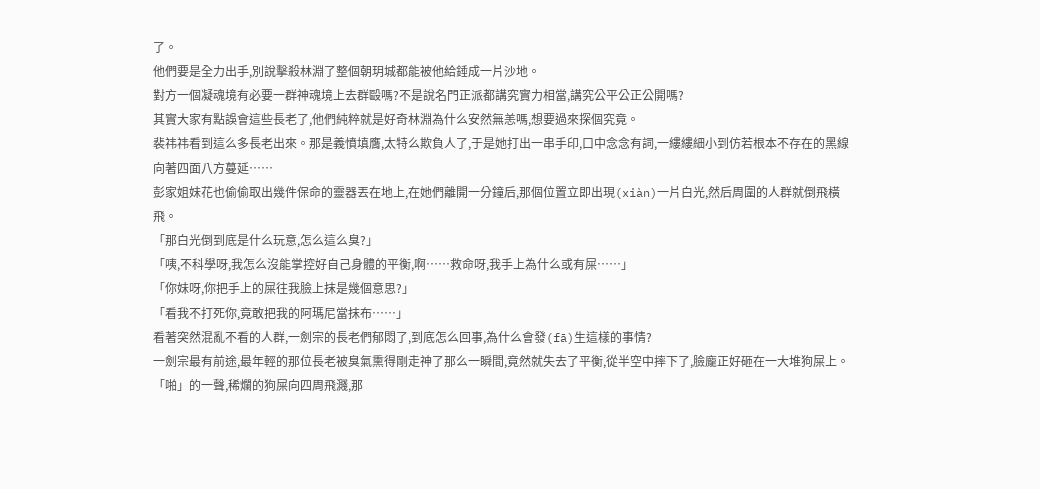了。
他們要是全力出手,別說擊殺林淵了整個朝玥城都能被他給錘成一片沙地。
對方一個凝魂境有必要一群神魂境上去群毆嗎?不是說名門正派都講究實力相當,講究公平公正公開嗎?
其實大家有點誤會這些長老了,他們純粹就是好奇林淵為什么安然無恙嗎,想要過來探個究竟。
裴祎祎看到這么多長老出來。那是義憤填膺,太特么欺負人了,于是她打出一串手印,口中念念有詞,一縷縷細小到仿若根本不存在的黑線向著四面八方蔓延……
彭家姐妹花也偷偷取出幾件保命的靈器丟在地上,在她們離開一分鐘后,那個位置立即出現(xiàn)一片白光,然后周圍的人群就倒飛橫飛。
「那白光倒到底是什么玩意,怎么這么臭?」
「咦,不科學呀,我怎么沒能掌控好自己身體的平衡,啊……救命呀,我手上為什么或有屎……」
「你妹呀,你把手上的屎往我臉上抹是幾個意思?」
「看我不打死你,竟敢把我的阿瑪尼當抹布……」
看著突然混亂不看的人群,一劍宗的長老們郁悶了,到底怎么回事,為什么會發(fā)生這樣的事情?
一劍宗最有前途,最年輕的那位長老被臭氣熏得剛走神了那么一瞬間,竟然就失去了平衡,從半空中摔下了,臉龐正好砸在一大堆狗屎上。
「啪」的一聲,稀爛的狗屎向四周飛濺,那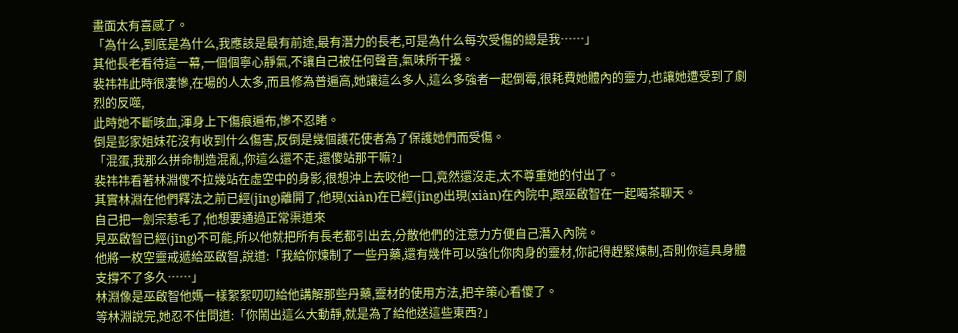畫面太有喜感了。
「為什么,到底是為什么,我應該是最有前途,最有潛力的長老,可是為什么每次受傷的總是我……」
其他長老看待這一幕,一個個寧心靜氣,不讓自己被任何聲音,氣味所干擾。
裴祎祎此時很凄慘,在場的人太多,而且修為普遍高,她讓這么多人,這么多強者一起倒霉,很耗費她體內的靈力,也讓她遭受到了劇烈的反噬,
此時她不斷咳血,渾身上下傷痕遍布,慘不忍睹。
倒是彭家姐妹花沒有收到什么傷害,反倒是幾個護花使者為了保護她們而受傷。
「混蛋,我那么拼命制造混亂,你這么還不走,還傻站那干嘛?」
裴祎祎看著林淵傻不拉幾站在虛空中的身影,很想沖上去咬他一口,竟然還沒走,太不尊重她的付出了。
其實林淵在他們釋法之前已經(jīng)離開了,他現(xiàn)在已經(jīng)出現(xiàn)在內院中,跟巫啟智在一起喝茶聊天。
自己把一劍宗惹毛了,他想要通過正常渠道來
見巫啟智已經(jīng)不可能,所以他就把所有長老都引出去,分散他們的注意力方便自己潛入內院。
他將一枚空靈戒遞給巫啟智,說道:「我給你煉制了一些丹藥,還有幾件可以強化你肉身的靈材,你記得趕緊煉制,否則你這具身體支撐不了多久……」
林淵像是巫啟智他媽一樣絮絮叨叨給他講解那些丹藥,靈材的使用方法,把辛策心看傻了。
等林淵說完,她忍不住問道:「你鬧出這么大動靜,就是為了給他送這些東西?」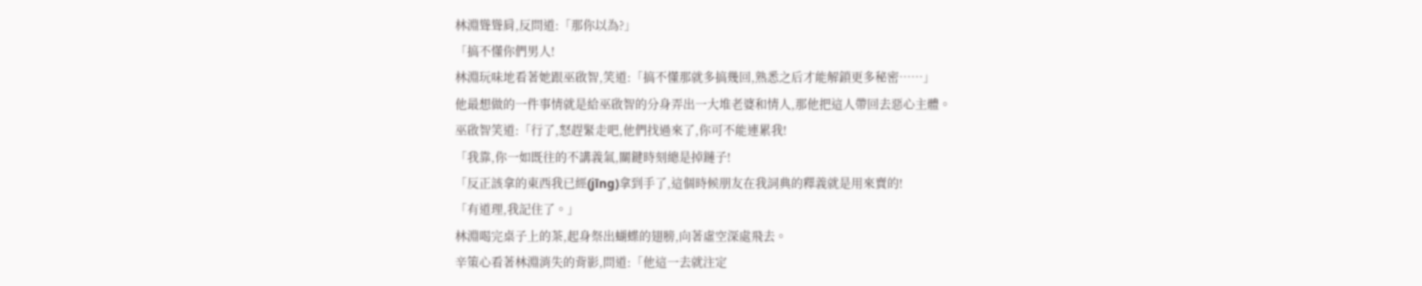林淵聳聳肩,反問道:「那你以為?」
「搞不懂你們男人!
林淵玩味地看著她跟巫啟智,笑道:「搞不懂那就多搞幾回,熟悉之后才能解鎖更多秘密……」
他最想做的一件事情就是給巫啟智的分身弄出一大堆老婆和情人,那他把這人帶回去惡心主體。
巫啟智笑道:「行了,怒趕緊走吧,他們找過來了,你可不能連累我!
「我靠,你一如既往的不講義氣,關鍵時刻總是掉鏈子!
「反正該拿的東西我已經(jīng)拿到手了,這個時候朋友在我詞典的釋義就是用來賣的!
「有道理,我記住了。」
林淵喝完桌子上的茶,起身祭出蝴蝶的翅膀,向著虛空深處飛去。
辛策心看著林淵消失的背影,問道:「他這一去就注定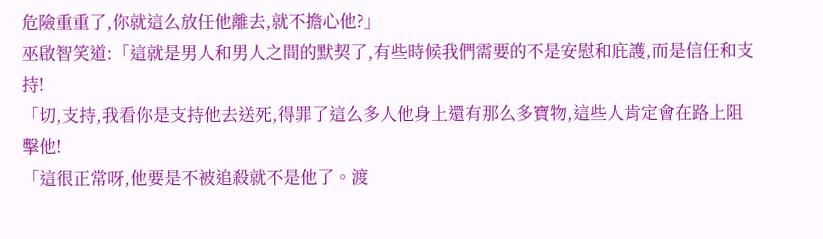危險重重了,你就這么放任他離去,就不擔心他?」
巫啟智笑道:「這就是男人和男人之間的默契了,有些時候我們需要的不是安慰和庇護,而是信任和支持!
「切,支持,我看你是支持他去送死,得罪了這么多人他身上還有那么多寶物,這些人肯定會在路上阻擊他!
「這很正常呀,他要是不被追殺就不是他了。渡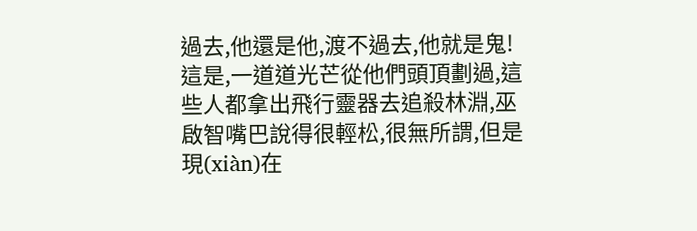過去,他還是他,渡不過去,他就是鬼!
這是,一道道光芒從他們頭頂劃過,這些人都拿出飛行靈器去追殺林淵,巫啟智嘴巴說得很輕松,很無所謂,但是現(xiàn)在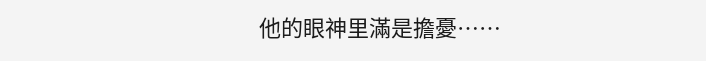他的眼神里滿是擔憂……